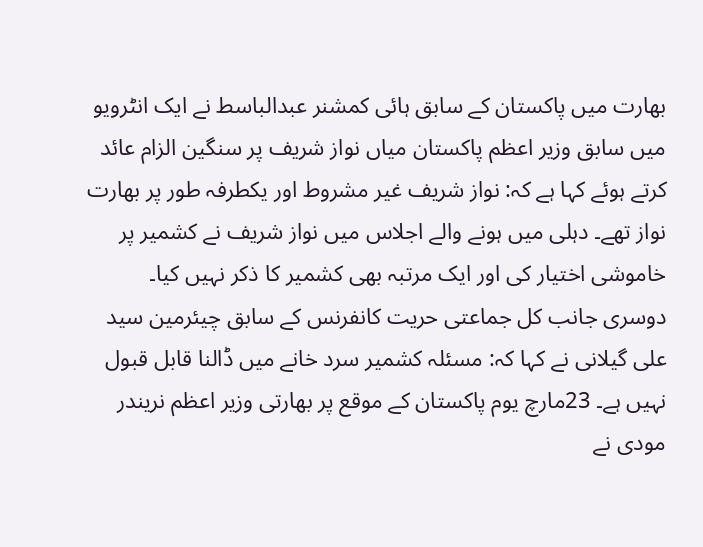بھارت میں پاکستان کے سابق ہائی کمشنر عبدالباسط نے ایک انٹرویو میں سابق وزیر اعظم پاکستان میاں نواز شریف پر سنگین الزام عائد کرتے ہوئے کہا ہے کہ: نواز شریف غیر مشروط اور یکطرفہ طور پر بھارت نواز تھے۔ دہلی میں ہونے والے اجلاس میں نواز شریف نے کشمیر پر خاموشی اختیار کی اور ایک مرتبہ بھی کشمیر کا ذکر نہیں کیا۔ دوسری جانب کل جماعتی حریت کانفرنس کے سابق چیئرمین سید علی گیلانی نے کہا کہ: مسئلہ کشمیر سرد خانے میں ڈالنا قابل قبول نہیں ہے۔ 23مارچ یوم پاکستان کے موقع پر بھارتی وزیر اعظم نریندر مودی نے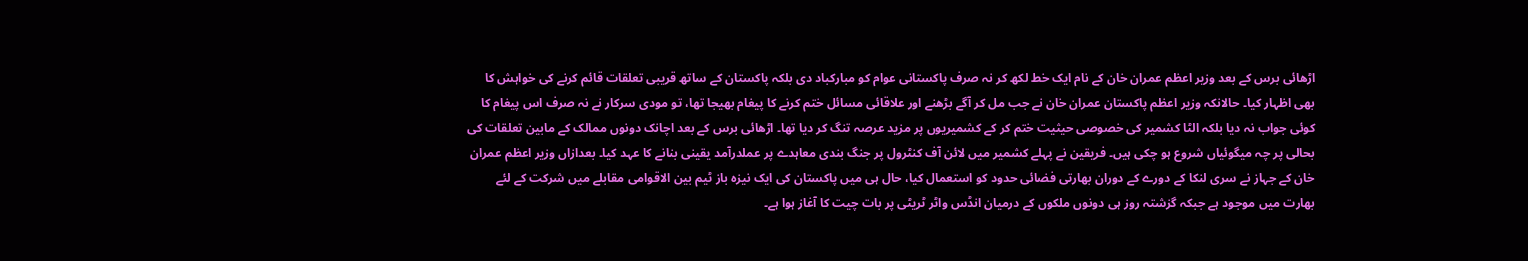اڑھائی برس کے بعد وزیر اعظم عمران خان کے نام ایک خط لکھ کر نہ صرف پاکستانی عوام کو مبارکباد دی بلکہ پاکستان کے ساتھ قریبی تعلقات قائم کرنے کی خواہش کا بھی اظہار کیا۔ حالانکہ وزیر اعظم پاکستان عمران خان نے جب مل کر آگے بڑھنے اور علاقائی مسائل ختم کرنے کا پیغام بھیجا تھا، تو مودی سرکار نے نہ صرف اس پیغام کا کوئی جواب نہ دیا بلکہ الٹا کشمیر کی خصوصی حیثیت ختم کر کے کشمیریوں پر مزید عرصہ تنگ کر دیا تھا۔ اڑھائی برس کے بعد اچانک دونوں ممالک کے مابین تعلقات کی بحالی پر چہ میگوئیاں شروع ہو چکی ہیں۔ فریقین نے پہلے کشمیر میں لائن آف کنٹرول پر جنگ بندی معاہدے پر عملدرآمد یقینی بنانے کا عہد کیا۔ بعدازاں وزیر اعظم عمران خان کے جہاز نے سری لنکا کے دورے کے دوران بھارتی فضائی حدود کو استعمال کیا، حال ہی میں پاکستان کی ایک نیزہ باز ٹیم بین الاقوامی مقابلے میں شرکت کے لئے بھارت میں موجود ہے جبکہ گزشتہ روز ہی دونوں ملکوں کے درمیان انڈس واٹر ٹریٹی پر بات چیت کا آغاز ہوا ہے۔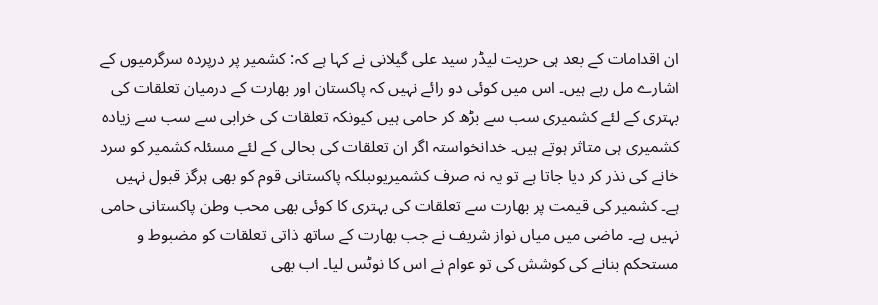ان اقدامات کے بعد ہی حریت لیڈر سید علی گیلانی نے کہا ہے کہ: کشمیر پر درپردہ سرگرمیوں کے اشارے مل رہے ہیں۔ اس میں کوئی دو رائے نہیں کہ پاکستان اور بھارت کے درمیان تعلقات کی بہتری کے لئے کشمیری سب سے بڑھ کر حامی ہیں کیونکہ تعلقات کی خرابی سے سب سے زیادہ کشمیری ہی متاثر ہوتے ہیں۔ خدانخواستہ اگر ان تعلقات کی بحالی کے لئے مسئلہ کشمیر کو سرد خانے کی نذر کر دیا جاتا ہے تو یہ نہ صرف کشمیریوںبلکہ پاکستانی قوم کو بھی ہرگز قبول نہیں ہے۔ کشمیر کی قیمت پر بھارت سے تعلقات کی بہتری کا کوئی بھی محب وطن پاکستانی حامی نہیں ہے۔ ماضی میں میاں نواز شریف نے جب بھارت کے ساتھ ذاتی تعلقات کو مضبوط و مستحکم بنانے کی کوشش کی تو عوام نے اس کا نوٹس لیا۔ اب بھی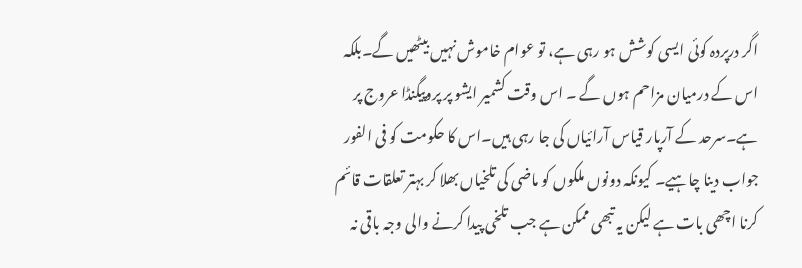اگر درپردہ کوئی ایسی کوشش ہو رہی ہے، تو عوام خاموش نہیں بیٹھیں گے۔بلکہ اس کے درمیان مزاحم ہوں گے ۔ اس وقت کشمیر ایشو پر پروپیگنڈا عروج پر ہے۔سرحد کے آرپار قیاس آرائیاں کی جا رہی ہیں۔اس کا حکومت کو فی الفور جواب دینا چاہیے۔ کیونکہ دونوں ملکوں کو ماضی کی تلخیاں بھلا کر بہتر تعلقات قائم کرنا اچھی بات ہے لیکن یہ تبھی ممکن ہے جب تلخی پیدا کرنے والی وجہ باقی نہ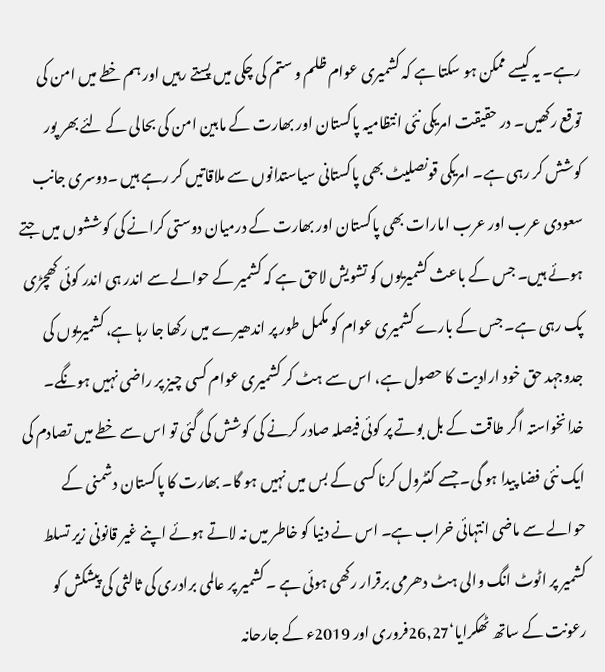رہے۔ یہ کیسے ممکن ہو سکتا ہے کہ کشمیری عوام ظلم و ستم کی چکی میں پستے رہیں اور ہم خطے میں امن کی توقع رکھیں۔ در حقیقت امریکی نئی انتظامیہ پاکستان اور بھارت کے مابین امن کی بحالی کے لئے بھر پور کوشش کر رہی ہے۔ امریکی قونصلیٹ بھی پاکستانی سیاستدانوں سے ملاقاتیں کر رہے ہیں ۔دوسری جانب سعودی عرب اور عرب امارات بھی پاکستان اور بھارت کے درمیان دوستی کرانے کی کوششوں میں جتے ہوئے ہیں۔ جس کے باعث کشمیریوں کو تشویش لاحق ہے کہ کشمیر کے حوالے سے اندر ہی اندر کوئی کھچڑی پک رہی ہے۔ جس کے بارے کشمیری عوام کو مکمل طور پر اندھیرے میں رکھا جا رہا ہے، کشمیریوں کی جدوجہد حق خود ارادیت کا حصول ہے، اس سے ہٹ کر کشمیری عوام کسی چیز پر راضی نہیں ہونگے۔ خدانخواستہ اگر طاقت کے بل بوتے پر کوئی فیصلہ صادر کرنے کی کوشش کی گئی تو اس سے خطے میں تصادم کی ایک نئی فضا پیدا ہو گی۔ جسے کنٹرول کرنا کسی کے بس میں نہیں ہو گا۔ بھارت کا پاکستان دشمنی کے حوالے سے ماضی انتہائی خراب ہے۔ اس نے دنیا کو خاطر میں نہ لاتے ہوئے اپنے غیر قانونی زیر تسلط کشمیر پر اٹوٹ انگ والی ہٹ دھرمی برقرار رکھی ہوئی ہے ۔ کشمیر پر عالمی برادری کی ثالثی کی پیشکش کو رعونت کے ساتھ ٹھکرایا‘26,27فروری اور 2019ء کے جارحانہ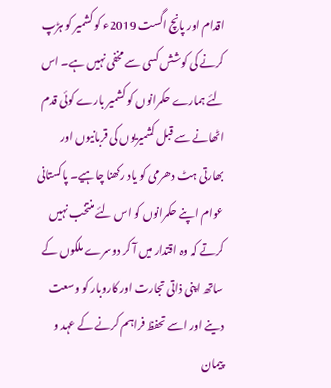اقدام اور پانچ اگست 2019ء کو کشمیر کو ہڑپ کرنے کی کوشش کسی سے مخفی نہیں ہے۔ اس لئے ہمارے حکمرانوں کو کشمیر بارے کوئی قدم اٹھانے سے قبل کشمیریوں کی قربانیوں اور بھارتی ہٹ دھرمی کو یاد رکھنا چاہیے۔ پاکستانی عوام اپنے حکمرانوں کو اس لئے منتخب نہیں کرتے کہ وہ اقتدار میں آ کر دوسرے ملکوں کے ساتھ اپنی ذاتی تجارت اور کاروبار کو وسعت دینے اور اسے تحفظ فراہم کرنے کے عہد و پیمان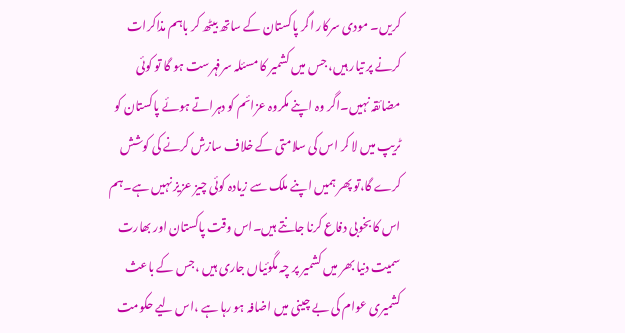کریں۔ مودی سرکار اگر پاکستان کے ساتھ بیٹھ کر باہم مذاکرات کرنے پر تیار ہیں، جس میں کشمیر کا مسئلہ سرفہرست ہو گا تو کوئی مضائقہ نہیں۔اگر وہ اپنے مکروہ عزائم کو دہراتے ہوئے پاکستان کو ٹریپ میں لا کر اس کی سلامتی کے خلاف سازش کرنے کی کوشش کرے گا،تو پھر ہمیں اپنے ملک سے زیادہ کوئی چیز عزیز نہیں ہے۔ہم اس کا بخوبی دفاع کرنا جانتے ہیں۔اس وقت پاکستان اور بھارت سمیت دنیا بھر میں کشمیر پر چہ مگوئیاں جاری ہیں ،جس کے باعث کشمیری عوام کی بے چینی میں اضافہ ہو رہا ہے ،اس لیے حکومت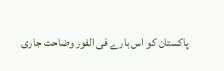پاکستان کو اس بارے فی الفور وضاحت جاری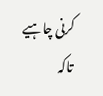کرنی چاہیے تاکہ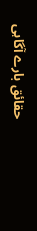حقائق بارے آگاہی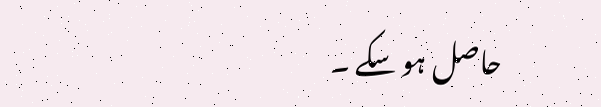حاصل ہو سکے ۔